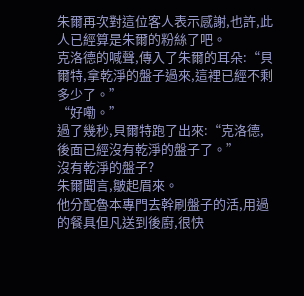朱爾再次對這位客人表示感謝,也許,此人已經算是朱爾的粉絲了吧。
克洛德的喊聲,傳入了朱爾的耳朵:“貝爾特,拿乾淨的盤子過來,這裡已經不剩多少了。”
“好嘞。”
過了幾秒,貝爾特跑了出來:“克洛德,後面已經沒有乾淨的盤子了。”
沒有乾淨的盤子?
朱爾聞言,皺起眉來。
他分配魯本專門去幹刷盤子的活,用過的餐具但凡送到後廚,很快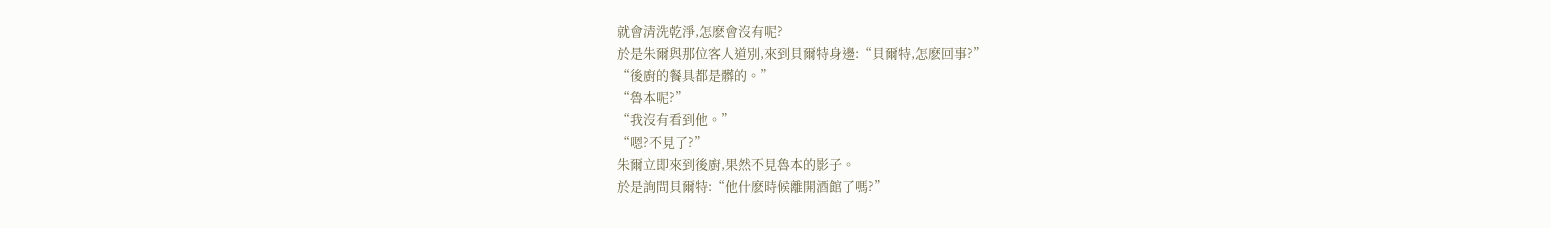就會清洗乾淨,怎麽會沒有呢?
於是朱爾與那位客人道別,來到貝爾特身邊:“貝爾特,怎麽回事?”
“後廚的餐具都是髒的。”
“魯本呢?”
“我沒有看到他。”
“嗯?不見了?”
朱爾立即來到後廚,果然不見魯本的影子。
於是詢問貝爾特:“他什麽時候離開酒館了嗎?”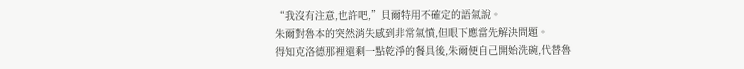“我沒有注意,也許吧,”貝爾特用不確定的語氣說。
朱爾對魯本的突然消失感到非常氣憤,但眼下應當先解決問題。
得知克洛德那裡還剩一點乾淨的餐具後,朱爾便自己開始洗碗,代替魯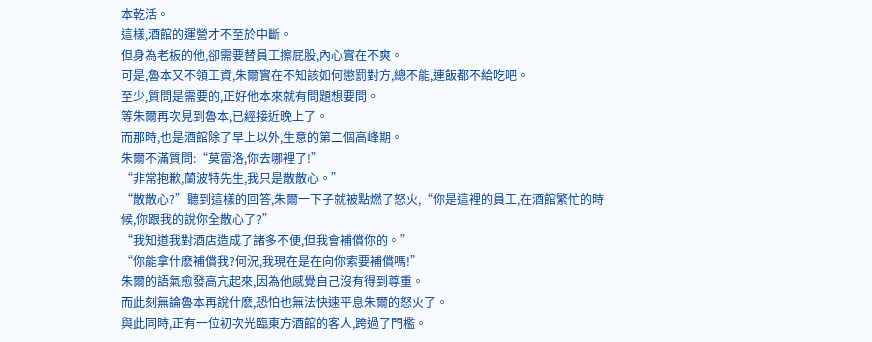本乾活。
這樣,酒館的運營才不至於中斷。
但身為老板的他,卻需要替員工擦屁股,內心實在不爽。
可是,魯本又不領工資,朱爾實在不知該如何懲罰對方,總不能,連飯都不給吃吧。
至少,質問是需要的,正好他本來就有問題想要問。
等朱爾再次見到魯本,已經接近晚上了。
而那時,也是酒館除了早上以外,生意的第二個高峰期。
朱爾不滿質問:“莫雷洛,你去哪裡了!”
“非常抱歉,蘭波特先生,我只是散散心。”
“散散心?”聽到這樣的回答,朱爾一下子就被點燃了怒火,“你是這裡的員工,在酒館繁忙的時候,你跟我的說你全散心了?”
“我知道我對酒店造成了諸多不便,但我會補償你的。”
“你能拿什麽補償我?何況,我現在是在向你索要補償嗎!”
朱爾的語氣愈發高亢起來,因為他感覺自己沒有得到尊重。
而此刻無論魯本再說什麽,恐怕也無法快速平息朱爾的怒火了。
與此同時,正有一位初次光臨東方酒館的客人,跨過了門檻。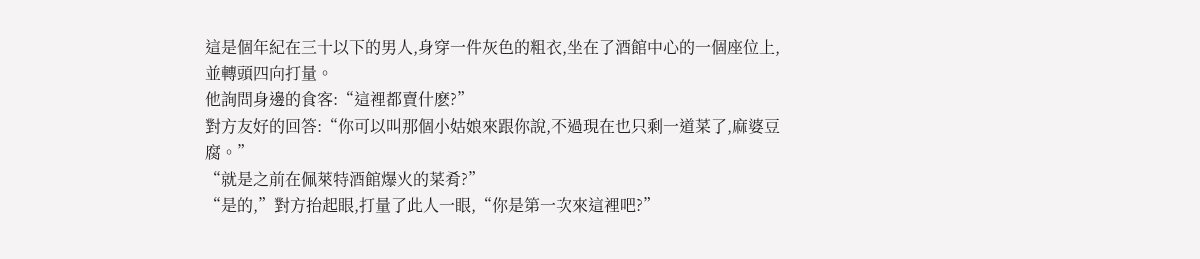這是個年紀在三十以下的男人,身穿一件灰色的粗衣,坐在了酒館中心的一個座位上,並轉頭四向打量。
他詢問身邊的食客:“這裡都賣什麽?”
對方友好的回答:“你可以叫那個小姑娘來跟你說,不過現在也只剩一道菜了,麻婆豆腐。”
“就是之前在佩萊特酒館爆火的菜肴?”
“是的,”對方抬起眼,打量了此人一眼,“你是第一次來這裡吧?”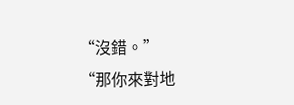“沒錯。”
“那你來對地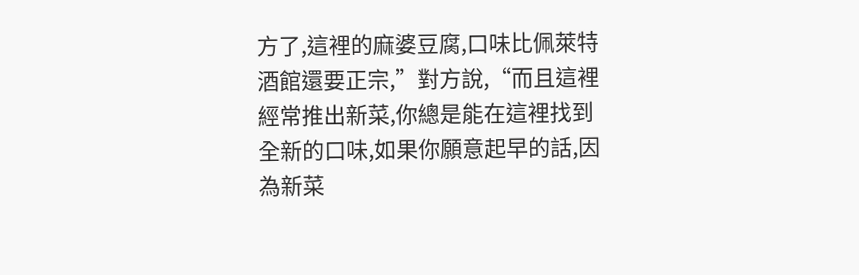方了,這裡的麻婆豆腐,口味比佩萊特酒館還要正宗,”對方說,“而且這裡經常推出新菜,你總是能在這裡找到全新的口味,如果你願意起早的話,因為新菜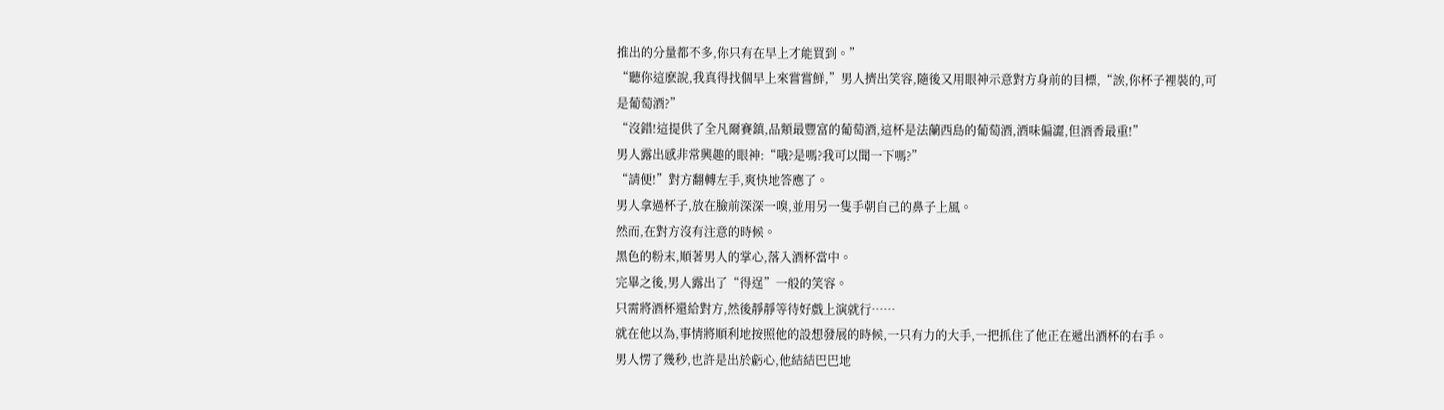推出的分量都不多,你只有在早上才能買到。”
“聽你這麽說,我真得找個早上來嘗嘗鮮,”男人擠出笑容,隨後又用眼神示意對方身前的目標,“誒,你杯子裡裝的,可是葡萄酒?”
“沒錯!這提供了全凡爾賽鎮,品類最豐富的葡萄酒,這杯是法蘭西島的葡萄酒,酒味偏澀,但酒香最重!”
男人露出感非常興趣的眼神:“哦?是嗎?我可以聞一下嗎?”
“請便!”對方翻轉左手,爽快地答應了。
男人拿過杯子,放在臉前深深一嗅,並用另一隻手朝自己的鼻子上風。
然而,在對方沒有注意的時候。
黑色的粉末,順著男人的掌心,落入酒杯當中。
完畢之後,男人露出了“得逞”一般的笑容。
只需將酒杯還給對方,然後靜靜等待好戲上演就行……
就在他以為,事情將順利地按照他的設想發展的時候,一只有力的大手,一把抓住了他正在遞出酒杯的右手。
男人愣了幾秒,也許是出於虧心,他結結巴巴地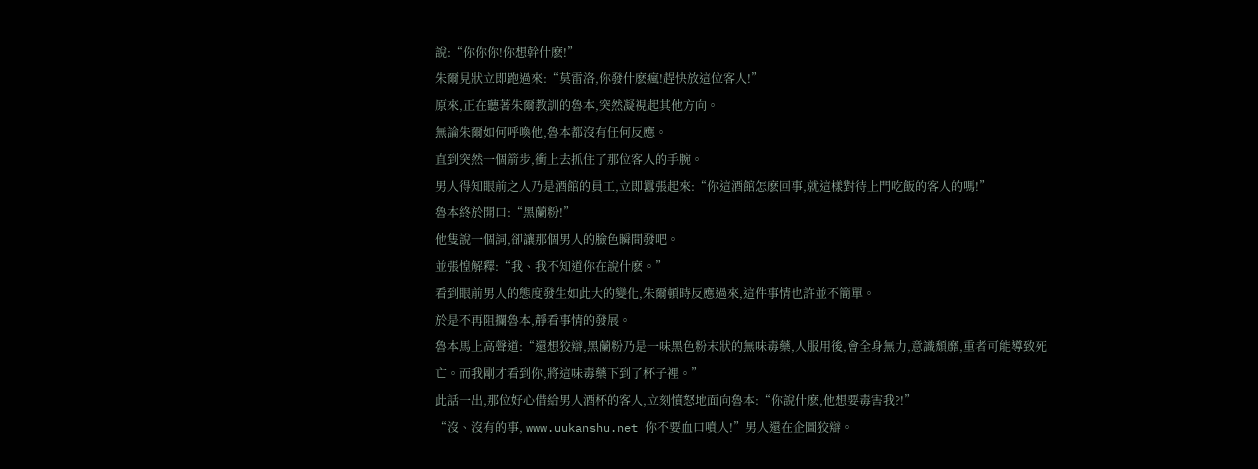說:“你你你!你想幹什麽!”
朱爾見狀立即跑過來:“莫雷洛,你發什麽瘋!趕快放這位客人!”
原來,正在聽著朱爾教訓的魯本,突然凝視起其他方向。
無論朱爾如何呼喚他,魯本都沒有任何反應。
直到突然一個箭步,衝上去抓住了那位客人的手腕。
男人得知眼前之人乃是酒館的員工,立即囂張起來:“你這酒館怎麽回事,就這樣對待上門吃飯的客人的嗎!”
魯本終於開口:“黑蘭粉!”
他隻說一個詞,卻讓那個男人的臉色瞬間發吧。
並張惶解釋:“我、我不知道你在說什麽。”
看到眼前男人的態度發生如此大的變化,朱爾頓時反應過來,這件事情也許並不簡單。
於是不再阻攔魯本,靜看事情的發展。
魯本馬上高聲道:“還想狡辯,黑蘭粉乃是一味黑色粉末狀的無味毒藥,人服用後,會全身無力,意識頹靡,重者可能導致死亡。而我剛才看到你,將這味毒藥下到了杯子裡。”
此話一出,那位好心借給男人酒杯的客人,立刻憤怒地面向魯本:“你說什麽,他想要毒害我?!”
“沒、沒有的事, www.uukanshu.net 你不要血口噴人!”男人還在企圖狡辯。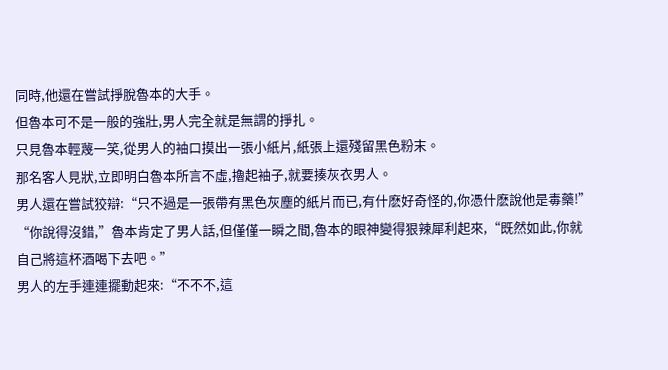同時,他還在嘗試掙脫魯本的大手。
但魯本可不是一般的強壯,男人完全就是無謂的掙扎。
只見魯本輕蔑一笑,從男人的袖口摸出一張小紙片,紙張上還殘留黑色粉末。
那名客人見狀,立即明白魯本所言不虛,擼起袖子,就要揍灰衣男人。
男人還在嘗試狡辯:“只不過是一張帶有黑色灰塵的紙片而已,有什麽好奇怪的,你憑什麽說他是毒藥!”
“你說得沒錯,”魯本肯定了男人話,但僅僅一瞬之間,魯本的眼神變得狠辣犀利起來,“既然如此,你就自己將這杯酒喝下去吧。”
男人的左手連連擺動起來:“不不不,這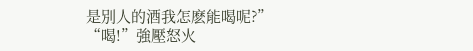是別人的酒我怎麽能喝呢?”
“喝!”強壓怒火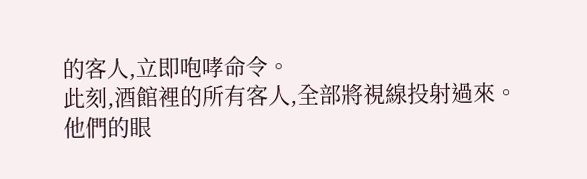的客人,立即咆哮命令。
此刻,酒館裡的所有客人,全部將視線投射過來。
他們的眼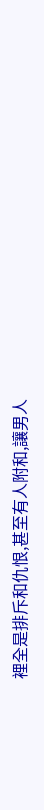裡全是排斥和仇恨,甚至有人附和,讓男人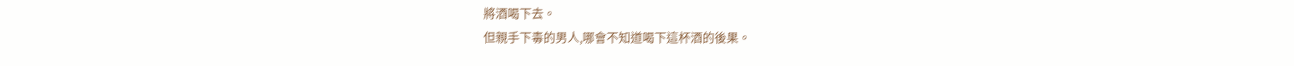將酒喝下去。
但親手下毒的男人,哪會不知道喝下這杯酒的後果。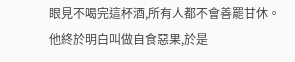眼見不喝完這杯酒,所有人都不會善罷甘休。
他終於明白叫做自食惡果,於是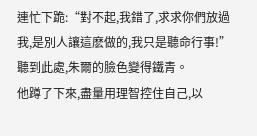連忙下跪:“對不起,我錯了,求求你們放過我,是別人讓這麽做的,我只是聽命行事!”
聽到此處,朱爾的臉色變得鐵青。
他蹲了下來,盡量用理智控住自己,以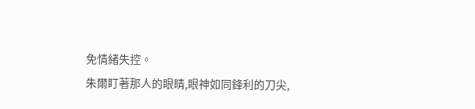免情緒失控。
朱爾盯著那人的眼睛,眼神如同鋒利的刀尖,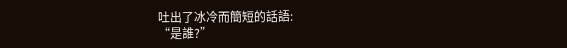吐出了冰冷而簡短的話語:
“是誰?”